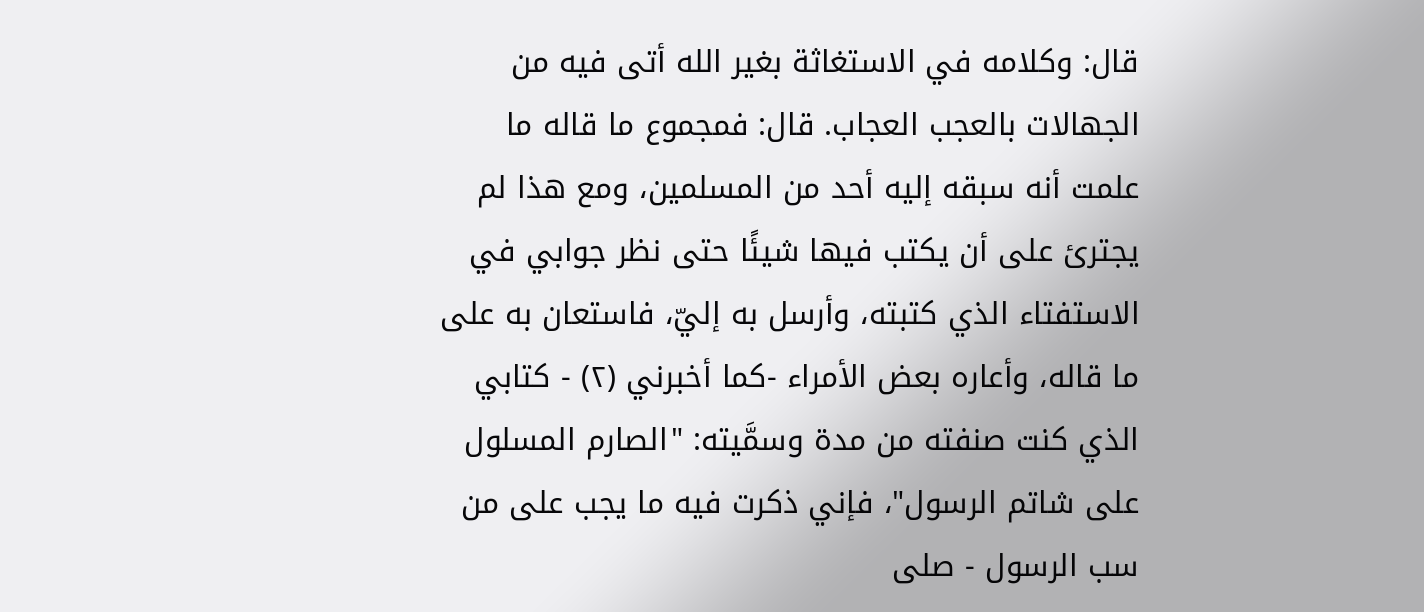قال: وكلامه في الاستغاثة بغير الله أتى فيه من الجهالات بالعجب العجاب. قال: فمجموع ما قاله ما علمت أنه سبقه إليه أحد من المسلمين، ومع هذا لم يجترئ على أن يكتب فيها شيئًا حتى نظر جوابي في الاستفتاء الذي كتبته، وأرسل به إليّ، فاستعان به على ما قاله، وأعاره بعض الأمراء -كما أخبرني (٢) - كتابي الذي كنت صنفته من مدة وسمَّيته: "الصارم المسلول على شاتم الرسول"، فإني ذكرت فيه ما يجب على من سب الرسول - صلى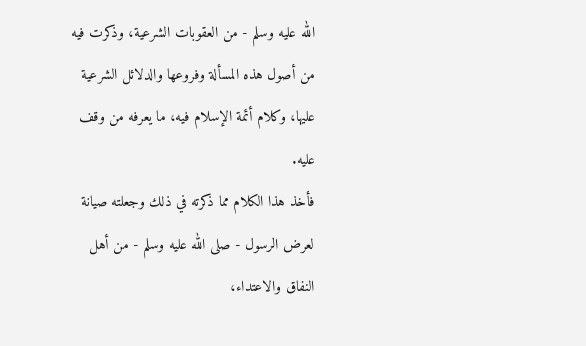الله عليه وسلم - من العقوبات الشرعية، وذكرت فيه من أصول هذه المسألة وفروعها والدلائل الشرعية عليها، وكلام أئمة الإسلام فيه، ما يعرفه من وقف عليه.
فأخذ هذا الكلام مما ذكرته في ذلك وجعلته صيانة لعرض الرسول - صلى الله عليه وسلم - من أهل النفاق والاعتداء،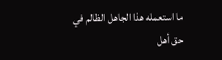ما استعمله هذا الجاهل الظالم في حق أهل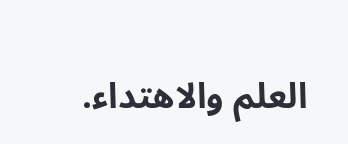العلم والاهتداء.